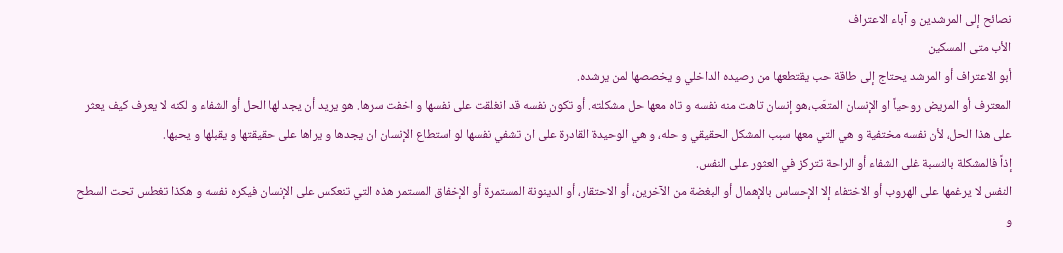نصائح إلى المرشدين و آباء الاعتراف
الأب متى المسكين
أبو الاعتراف أو المرشد يحتاج إلى طاقة حب يقتطعها من رصيده الداخلي و يخصصها لمن يرشده.
المعترف أو المريض روحياً او الإنسان المتعَب،هو إنسان تاهت منه نفسه و تاه معها حل مشكلته. أو تكون نفسه قد انغلقت على نفسها و اخفت سرها. هو يريد أن يجد لها الحل أو الشفاء و لكنه لا يعرف كيف يعثر على هذا الحل، لأن نفسه مختفية و هي التي معها سبب المشكل الحقيقي و حله، و هي الوحيدة القادرة على ان تشفي نفسها لو استطاع الإنسان ان يجدها و يراها على حقيقتها و يقبلها و يحبها.
إذاً فالمشكلة بالنسبة غلى الشفاء أو الراحة تتركز في العثور على النفس.
النفس لا يرغمها على الهروب أو الاختفاء إلا الإحساس بالإهمال أو البغضة من الآخرين، أو الاحتقار، أو الدينونة المستمرة أو الإخفاق المستمر هذه التي تنعكس على الإنسان فيكره نفسه و هكذا تغطس تحت السطح و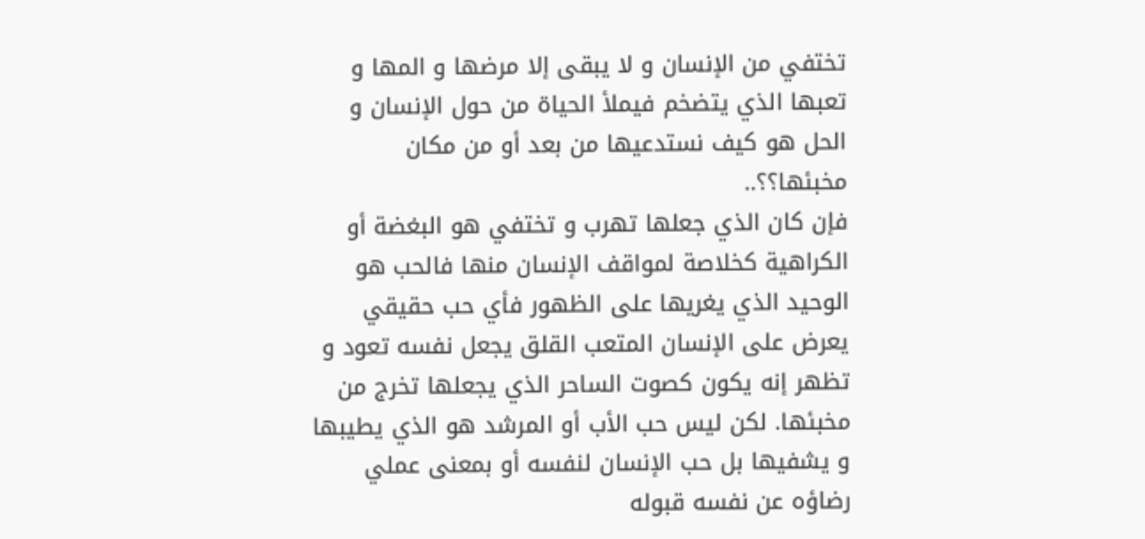تختفي من الإنسان و لا يبقى إلا مرضها و المها و تعبها الذي يتضخم فيملأ الحياة من حول الإنسان و الحل هو كيف نستدعيها من بعد أو من مكان مخبئها؟؟..
فإن كان الذي جعلها تهرب و تختفي هو البغضة أو الكراهية كخلاصة لمواقف الإنسان منها فالحب هو الوحيد الذي يغريها على الظهور فأي حب حقيقي يعرض على الإنسان المتعب القلق يجعل نفسه تعود و تظهر إنه يكون كصوت الساحر الذي يجعلها تخرج من مخبئها. لكن ليس حب الأب أو المرشد هو الذي يطيبها و يشفيها بل حب الإنسان لنفسه أو بمعنى عملي رضاؤه عن نفسه قبوله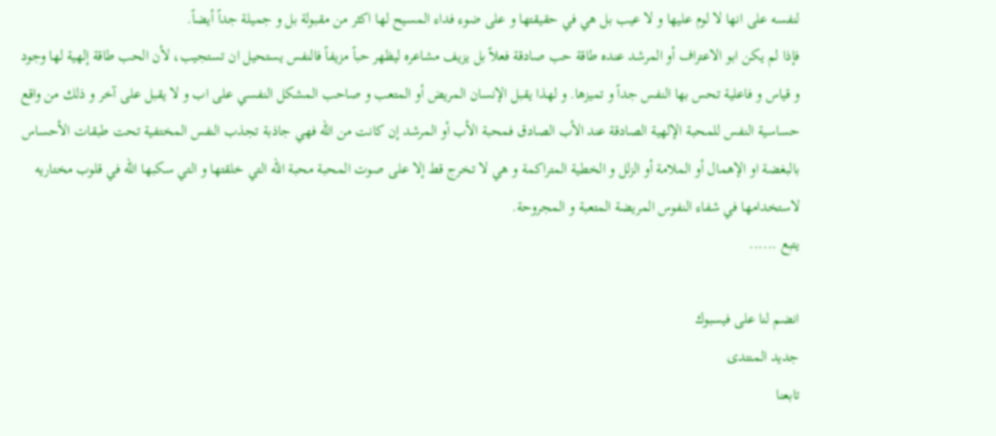لنفسه على انها لا لوم عليها و لا عيب بل هي في حقيقتها و على ضوء فداء المسيح لها اكثر من مقبولة بل و جميلة جداً أيضاً.
فإذا لم يكن ابو الاعتراف أو المرشد عنده طاقة حب صادقة فعلاً بل يزيف مشاعره ليظهر حباً مزيفاً فالنفس يستحيل ان تستجيب، لأن الحب طاقة إلهية لها وجود و قياس و فاعلية تحس بها النفس جداً و تميزها. و لهذا يقبل الإنسان المريض أو المتعب و صاحب المشكل النفسي على اب و لا يقبل على آخر و ذلك من واقع حساسية النفس للمحبة الإلهية الصادقة عند الأب الصادق فمحبة الأب أو المرشد إن كانت من الله فهي جاذبة تجذب النفس المختفية تحت طبقات الأحساس بالبغضة او الإهمال أو الملامة أو الزلل و الخطية المتراكمة و هي لا تخرج قط إلا على صوت المحبة محبة الله التي خلقتها و التي سكبها الله في قلوب مختاريه لاستخدامها في شفاء النفوس المريضة المتعبة و المجروحة.
يتبع ......

انضم لنا على فيسبوك
جديد المنتدى
تابعنا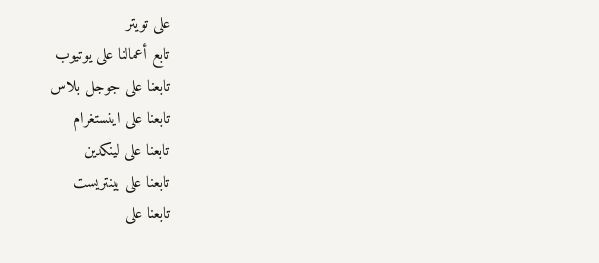على تويتر
تابع أعمالنا على يوتيوب
تابعنا على جوجل بلاس
تابعنا على اينستغرام
تابعنا على لينكدين
تابعنا على بينتريست
تابعنا على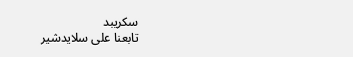سكريبد
تابعنا على سلايدشير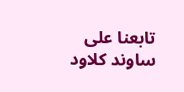تابعنا على ساوند كلاود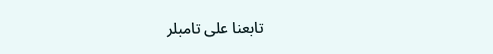تابعنا على تامبلر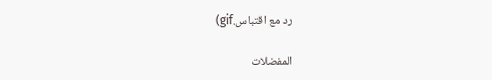رد مع اقتباس.gif)

المفضلات